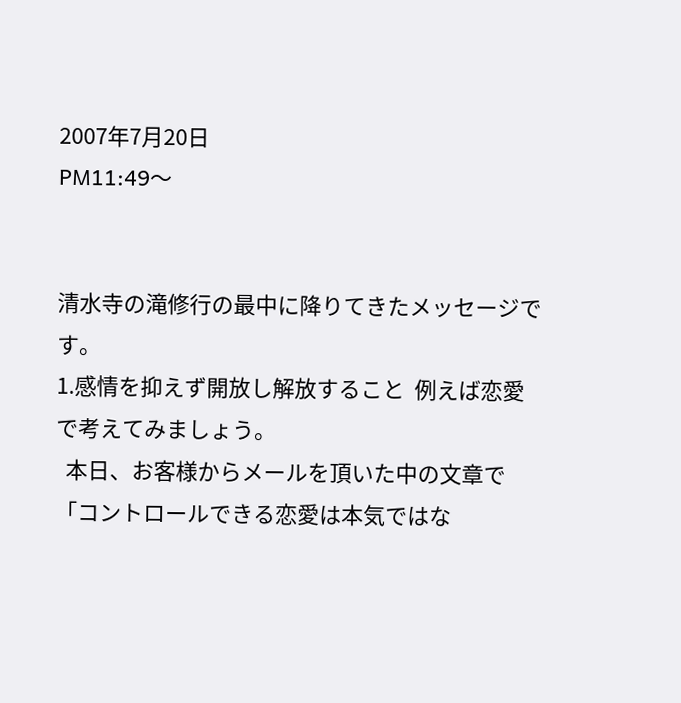2007年7月20日
PM11:49〜


清水寺の滝修行の最中に降りてきたメッセージです。
1.感情を抑えず開放し解放すること  例えば恋愛で考えてみましょう。
  本日、お客様からメールを頂いた中の文章で
「コントロールできる恋愛は本気ではな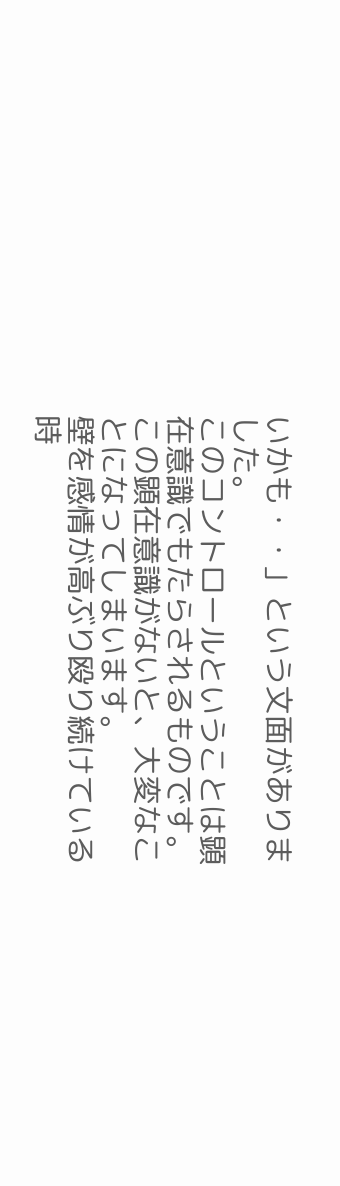いかも・・」という文面がありました。
このコントロールということは顕在意識でもたらされるものです。
この顕在意識がないと、大変なことになってしまいます。
壁を感情が高ぶり殴り続けている時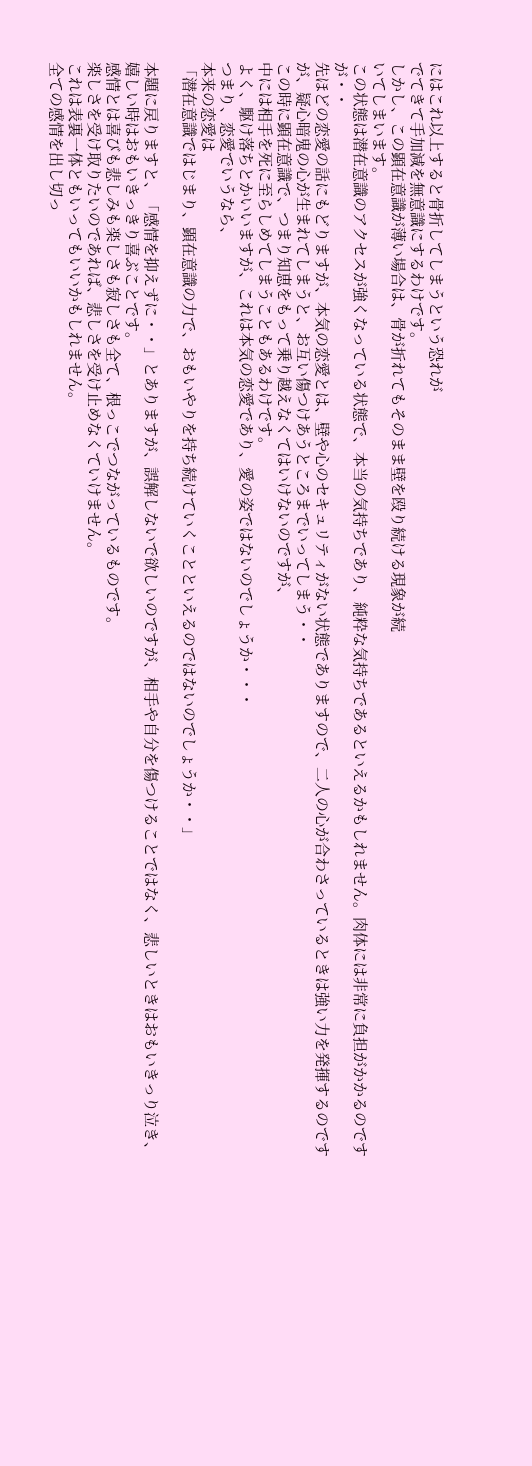にはこれ以上すると骨折してしまうという恐れが
でてきて手加減を無意識にするわけです。
しかし、この顕在意識が薄い場合は、骨が折れてもそのまま壁を殴り続ける現象が続
いてしまいます。
この状態は潜在意識のアクセスが強くなっている状態で、本当の気持ちであり、純粋な気持ちであるといえるかもしれません。肉体には非常に負担がかかるのですが・・
先ほどの恋愛の話にもどりますが、本気の恋愛とは、壁や心のセキュリティがない状態でありますので、二人の心が合わさっているときは強い力を発揮するのですが、疑心暗鬼の心が生まれてしまうと、お互い傷つけあうところまでいってしまう・・
この時に顕在意識で、つまり知恵をもって乗り越えなくてはいけないのですが、
中には相手を死に至らしめてしまうこともあるわけです。
よく、駆け落ちとかいいますが、これは本気の恋愛であり、愛の姿ではないのでしょうか・・・
つまり、恋愛でいうなら、
本来の恋愛は
「潜在意識ではじまり、顕在意識の力で、おもいやりを持ち続けていくことといえるのではないのでしょうか・・」

本題に戻りますと、「感情を抑えずに・・」とありますが、誤解しないで欲しいのですが、相手や自分を傷つけることではなく、悲しいときはおもいきっり泣き、嬉しい時はおもいきっきり喜ぶことです。
感情とは喜びも悲しみも楽しさも寂しさも全て、根っこでつながっているものです。
楽しさを受け取りたいのであれば、悲しさを受け止めなくていけません。
これは表裏一体ともいってもいいかもしれません。
全ての感情を出し切っ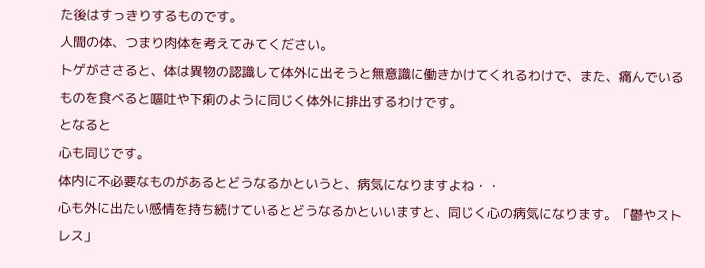た後はすっきりするものです。
人間の体、つまり肉体を考えてみてください。
トゲがささると、体は異物の認識して体外に出そうと無意識に働きかけてくれるわけで、また、痛んでいるものを食べると嘔吐や下痢のように同じく体外に排出するわけです。
となると
心も同じです。
体内に不必要なものがあるとどうなるかというと、病気になりますよね・・
心も外に出たい感情を持ち続けているとどうなるかといいますと、同じく心の病気になります。「鬱やストレス」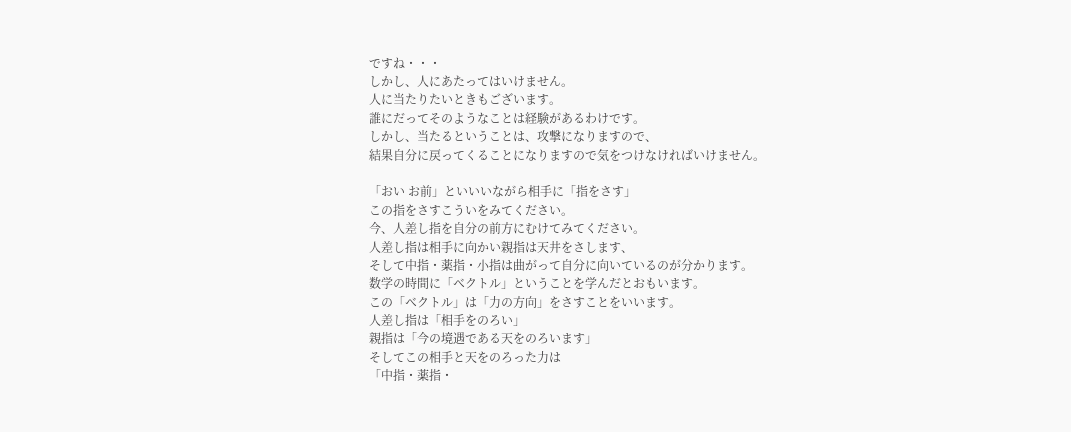ですね・・・
しかし、人にあたってはいけません。
人に当たりたいときもございます。
誰にだってそのようなことは経験があるわけです。
しかし、当たるということは、攻撃になりますので、
結果自分に戻ってくることになりますので気をつけなければいけません。

「おい お前」といいいながら相手に「指をさす」
この指をさすこういをみてください。
今、人差し指を自分の前方にむけてみてください。
人差し指は相手に向かい親指は天井をさします、
そして中指・薬指・小指は曲がって自分に向いているのが分かります。
数学の時間に「ベクトル」ということを学んだとおもいます。
この「ベクトル」は「力の方向」をさすことをいいます。
人差し指は「相手をのろい」
親指は「今の境遇である天をのろいます」
そしてこの相手と天をのろった力は
「中指・薬指・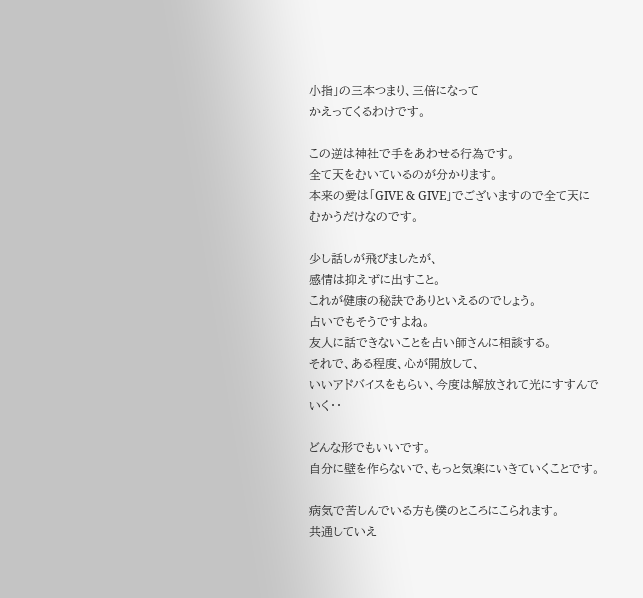小指」の三本つまり、三倍になって
かえってくるわけです。

この逆は神社で手をあわせる行為です。
全て天をむいているのが分かります。
本来の愛は「GIVE & GIVE」でございますので全て天にむかうだけなのです。

少し話しが飛びましたが、
感情は抑えずに出すこと。
これが健康の秘訣でありといえるのでしょう。
占いでもそうですよね。
友人に話できないことを占い師さんに相談する。
それで、ある程度、心が開放して、
いいアドバイスをもらい、今度は解放されて光にすすんでいく・・

どんな形でもいいです。
自分に壁を作らないで、もっと気楽にいきていくことです。

病気で苦しんでいる方も僕のところにこられます。
共通していえ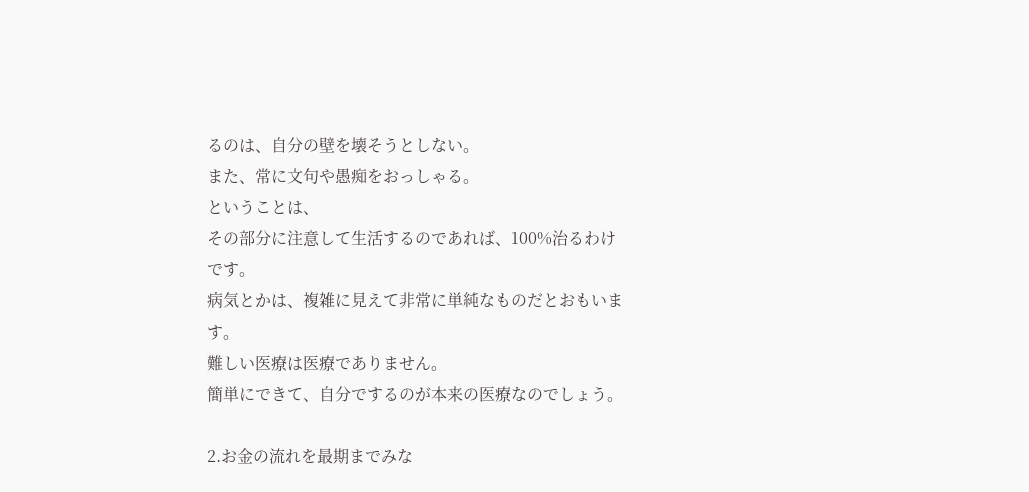るのは、自分の壁を壊そうとしない。
また、常に文句や愚痴をおっしゃる。
ということは、
その部分に注意して生活するのであれば、100%治るわけです。
病気とかは、複雑に見えて非常に単純なものだとおもいます。
難しい医療は医療でありません。
簡単にできて、自分でするのが本来の医療なのでしょう。

2.お金の流れを最期までみな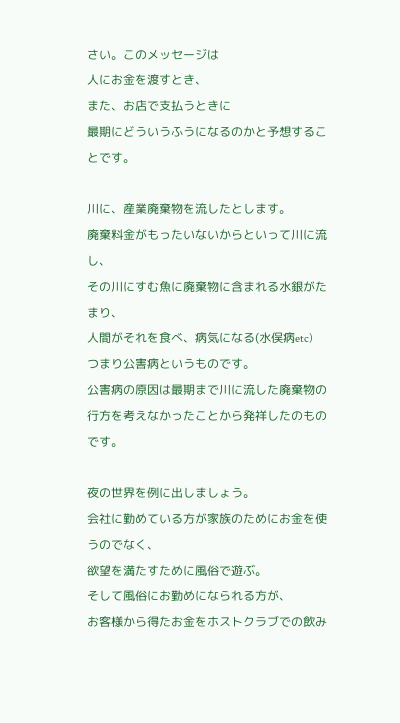さい。このメッセージは
人にお金を渡すとき、
また、お店で支払うときに
最期にどういうふうになるのかと予想することです。

川に、産業廃棄物を流したとします。
廃棄料金がもったいないからといって川に流し、
その川にすむ魚に廃棄物に含まれる水銀がたまり、
人間がそれを食べ、病気になる(水俣病etc)
つまり公害病というものです。
公害病の原因は最期まで川に流した廃棄物の行方を考えなかったことから発祥したのものです。

夜の世界を例に出しましょう。
会社に勤めている方が家族のためにお金を使うのでなく、
欲望を満たすために風俗で遊ぶ。
そして風俗にお勤めになられる方が、
お客様から得たお金をホストクラブでの飲み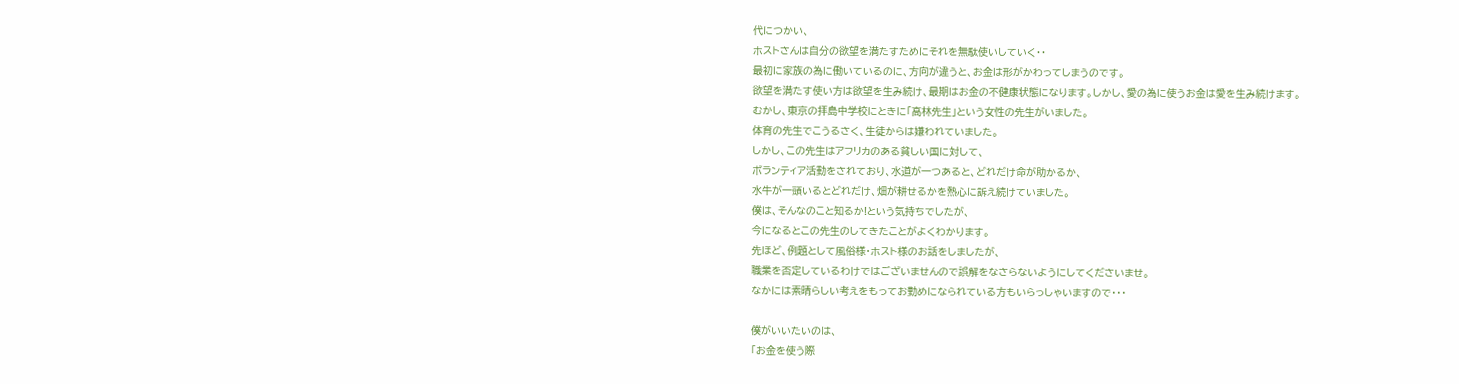代につかい、
ホストさんは自分の欲望を満たすためにそれを無駄使いしていく・・
最初に家族の為に働いているのに、方向が違うと、お金は形がかわってしまうのです。
欲望を満たす使い方は欲望を生み続け、最期はお金の不健康状態になります。しかし、愛の為に使うお金は愛を生み続けます。
むかし、東京の拝島中学校にときに「高林先生」という女性の先生がいました。
体育の先生でこうるさく、生徒からは嫌われていました。
しかし、この先生はアフリカのある貧しい国に対して、
ボランティア活動をされており、水道が一つあると、どれだけ命が助かるか、
水牛が一頭いるとどれだけ、畑が耕せるかを熱心に訴え続けていました。
僕は、そんなのこと知るか!という気持ちでしたが、
今になるとこの先生のしてきたことがよくわかります。
先ほど、例題として風俗様・ホスト様のお話をしましたが、
職業を否定しているわけではございませんので誤解をなさらないようにしてくださいませ。
なかには素晴らしい考えをもってお勤めになられている方もいらっしゃいますので・・・

僕がいいたいのは、
「お金を使う際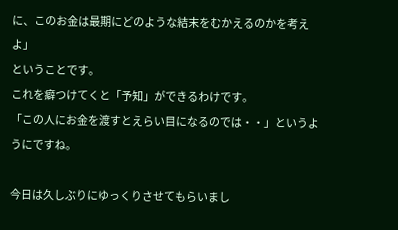に、このお金は最期にどのような結末をむかえるのかを考えよ」
ということです。
これを癖つけてくと「予知」ができるわけです。
「この人にお金を渡すとえらい目になるのでは・・」というようにですね。

今日は久しぶりにゆっくりさせてもらいまし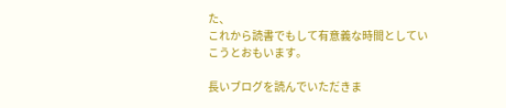た、
これから読書でもして有意義な時間としていこうとおもいます。

長いブログを読んでいただきま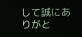して誠にありがと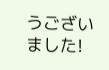うございました!